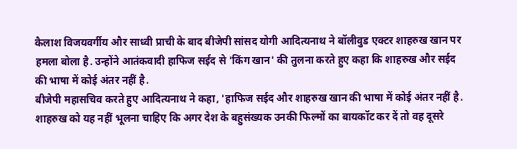कैलाश विजयवर्गीय और साध्वी प्राची के बाद बीजेपी सांसद योगी आदित्यनाथ ने बॉलीवुड एक्टर शाहरुख खान पर हमला बोला है. उन्होंने आतंकवादी हाफिज सईद से 'किंग खान' की तुलना करते हुए कहा कि शाहरुख और सईद की भाषा में कोई अंतर नहीं है.
बीजेपी महासचिव करते हुए आदित्यनाथ ने कहा, 'हाफिज सईद और शाहरुख खान की भाषा में कोई अंतर नहीं है. शाहरुख को यह नहीं भूलना चाहिए कि अगर देश के बहुसंख्यक उनकी फिल्मों का बायकॉट कर दें तो वह दूसरे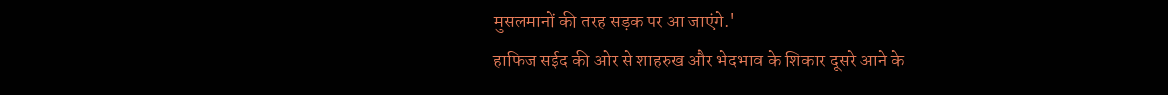मुसलमानों की तरह सड़क पर आ जाएंगे.'
हाफिज सईद की ओर से शाहरुख और भेदभाव के शिकार दूसरे आने के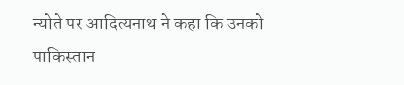न्योते पर आदित्यनाथ ने कहा कि उनको पाकिस्तान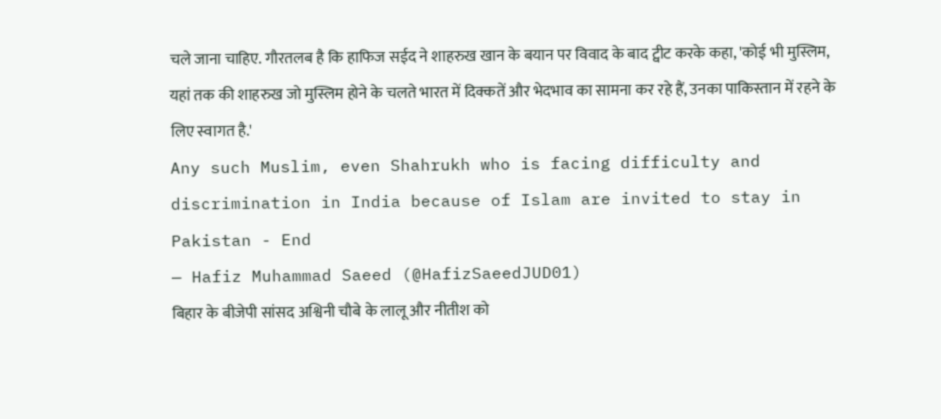चले जाना चाहिए. गौरतलब है कि हाफिज सईद ने शाहरुख खान के बयान पर विवाद के बाद ट्वीट करके कहा, 'कोई भी मुस्लिम, यहां तक की शाहरुख जो मुस्लिम होने के चलते भारत में दिक्कतें और भेदभाव का सामना कर रहे हैं, उनका पाकिस्तान में रहने के लिए स्वागत है.'
Any such Muslim, even Shahrukh who is facing difficulty and discrimination in India because of Islam are invited to stay in Pakistan - End
— Hafiz Muhammad Saeed (@HafizSaeedJUD01)
बिहार के बीजेपी सांसद अश्विनी चौबे के लालू और नीतीश को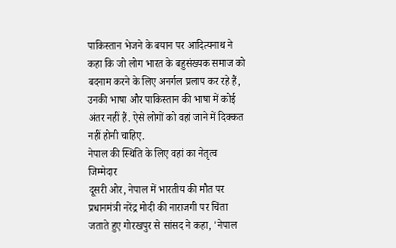पाकिस्तान भेजने के बयान पर आदित्यनाथ ने कहा कि जो लोग भारत के बहुसंख्यक समाज को बदनाम करने के लिए अनर्गल प्रलाप कर रहे हैं, उनकी भाषा और पाकिस्तान की भाषा में कोई अंतर नहीं हैं. ऐसे लोगों को वहां जाने में दिक्कत नहीं होनी चाहिए.
नेपाल की स्थिति के लिए वहां का नेतृत्व जिम्मेदार
दूसरी ओर, नेपाल में भारतीय की मौत पर प्रधानमंत्री नरेंद्र मोदी की नाराजगी पर चिंता जताते हुए गोरखपुर से सांसद ने कहा, 'नेपाल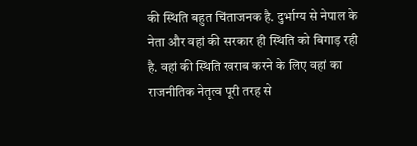की स्थिति बहुत चिंताजनक है. दुर्भाग्य से नेपाल के नेता और वहां की सरकार ही स्थिति को बिगाड़ रही है. वहां की स्थिति खराब करने के लिए वहां का राजनीतिक नेतृत्व पूरी तरह से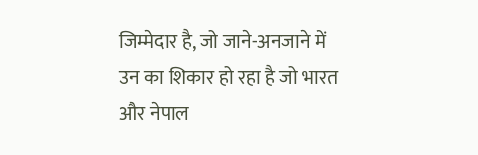जिम्मेदार है, जो जाने-अनजाने में उन का शिकार हो रहा है जो भारत और नेपाल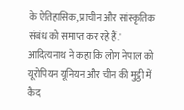के ऐतिहासिक, प्राचीन और सांस्कृतिक संबंध को समाप्त कर रहे हैं.'
आदित्यनाथ ने कहा कि लोग नेपाल को यूरोपियन यूनियन और चीन की मुट्ठी में कैद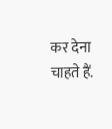कर देना चाहते हैं.